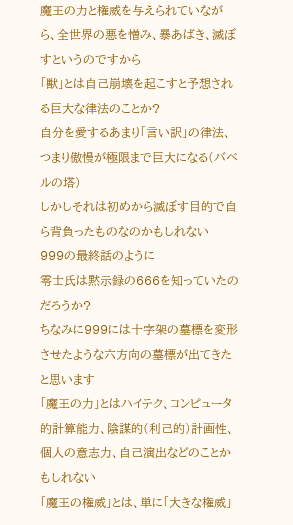魔王の力と権威を与えられていながら、全世界の悪を憎み、暴あばき、滅ぼすというのですから
「獣」とは自己崩壊を起こすと予想される巨大な律法のことか?
自分を愛するあまり「言い訳」の律法、つまり傲慢が極限まで巨大になる(バベルの塔)
しかしそれは初めから滅ぼす目的で自ら背負ったものなのかもしれない
999の最終話のように
零士氏は黙示録の666を知っていたのだろうか?
ちなみに999には十字架の墓標を変形させたような六方向の墓標が出てきたと思います
「魔王の力」とはハイテク、コンピュータ的計算能力、陰謀的(利己的)計画性、個人の意志力、自己演出などのことかもしれない
「魔王の権威」とは、単に「大きな権威」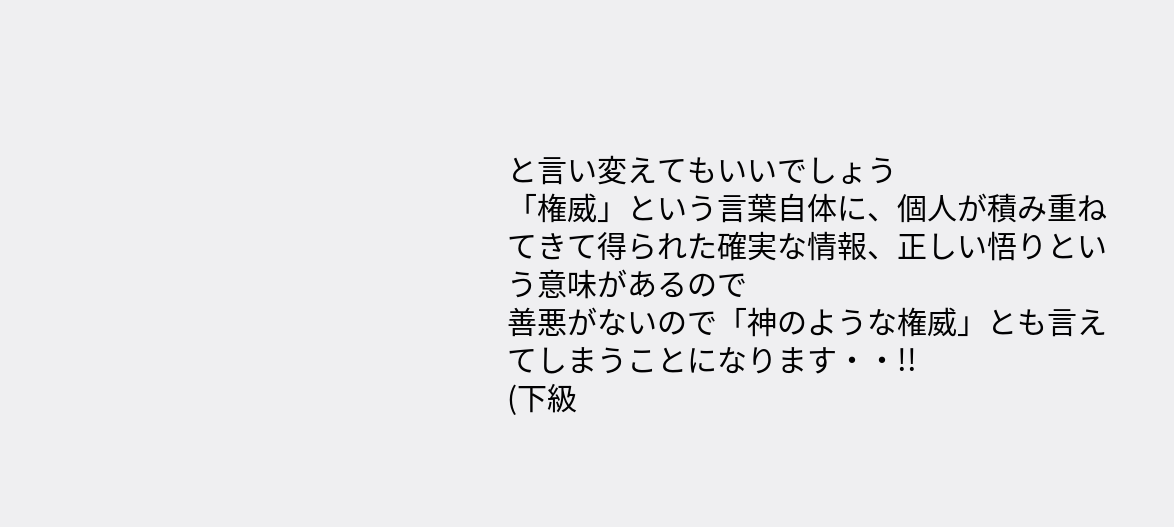と言い変えてもいいでしょう
「権威」という言葉自体に、個人が積み重ねてきて得られた確実な情報、正しい悟りという意味があるので
善悪がないので「神のような権威」とも言えてしまうことになります・・!!
(下級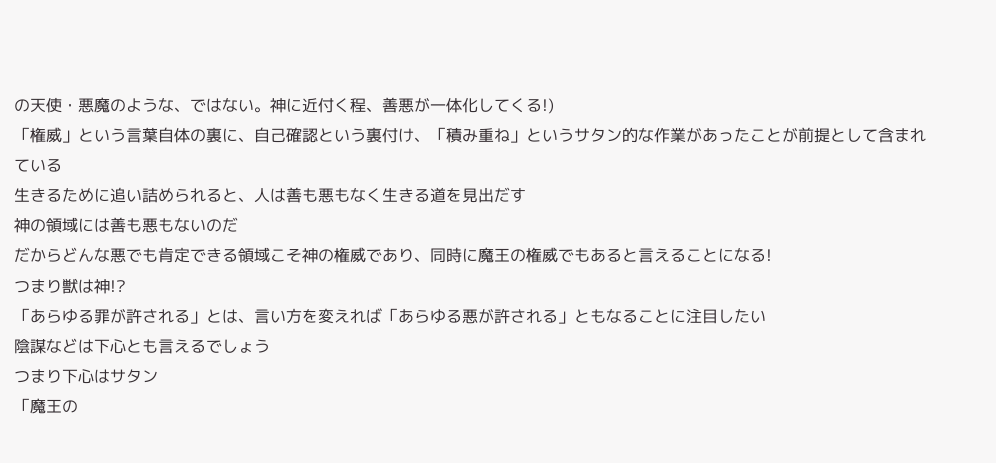の天使・悪魔のような、ではない。神に近付く程、善悪が一体化してくる!)
「権威」という言葉自体の裏に、自己確認という裏付け、「積み重ね」というサタン的な作業があったことが前提として含まれている
生きるために追い詰められると、人は善も悪もなく生きる道を見出だす
神の領域には善も悪もないのだ
だからどんな悪でも肯定できる領域こそ神の権威であり、同時に魔王の権威でもあると言えることになる!
つまり獣は神!?
「あらゆる罪が許される」とは、言い方を変えれば「あらゆる悪が許される」ともなることに注目したい
陰謀などは下心とも言えるでしょう
つまり下心はサタン
「魔王の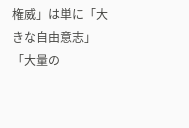権威」は単に「大きな自由意志」「大量の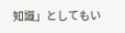知識」としてもい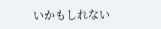いかもしれない